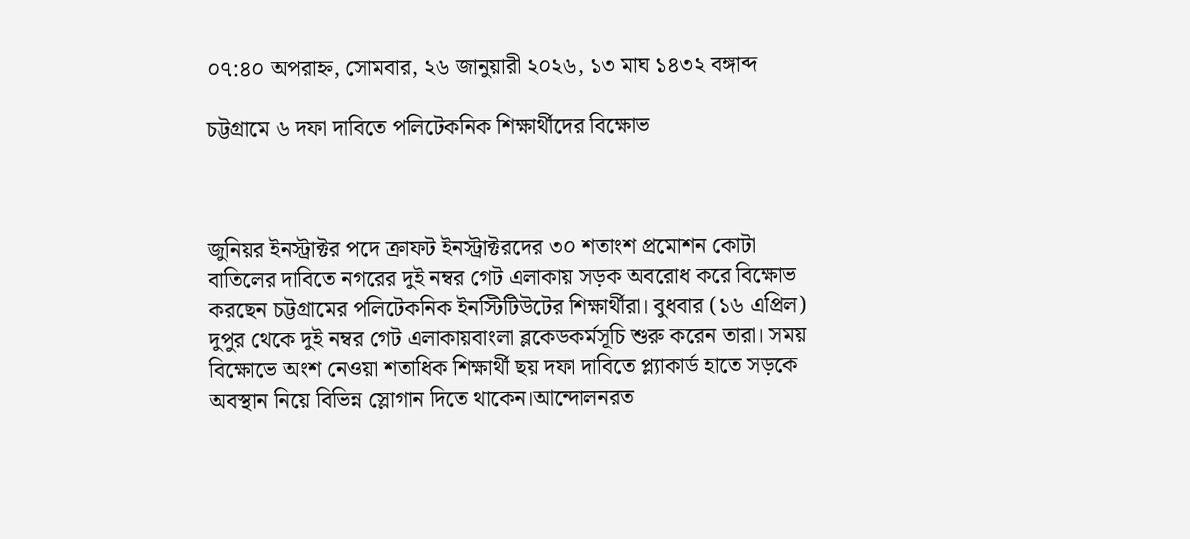০৭:৪০ অপরাহ্ন, সোমবার, ২৬ জানুয়ারী ২০২৬, ১৩ মাঘ ১৪৩২ বঙ্গাব্দ

চট্টগ্রামে ৬ দফা দাবিতে পলিটেকনিক শিক্ষার্থীদের বিক্ষোভ



জুনিয়র ইনস্ট্রাক্টর পদে ক্রাফট ইনস্ট্রাক্টরদের ৩০ শতাংশ প্রমোশন কোটা বাতিলের দাবিতে নগরের দুই নম্বর গেট এলাকায় সড়ক অবরোধ করে বিক্ষোভ করছেন চট্টগ্রামের পলিটেকনিক ইনস্টিটিউটের শিক্ষার্থীরা। বুধবার (১৬ এপ্রিল) দুপুর থেকে দুই নম্বর গেট এলাকায়বাংলা ব্লকেডকর্মসূচি শুরু করেন তারা। সময় বিক্ষোভে অংশ নেওয়া শতাধিক শিক্ষার্থী ছয় দফা দাবিতে প্ল্যাকার্ড হাতে সড়কে অবস্থান নিয়ে বিভিন্ন স্লোগান দিতে থাকেন।আন্দোলনরত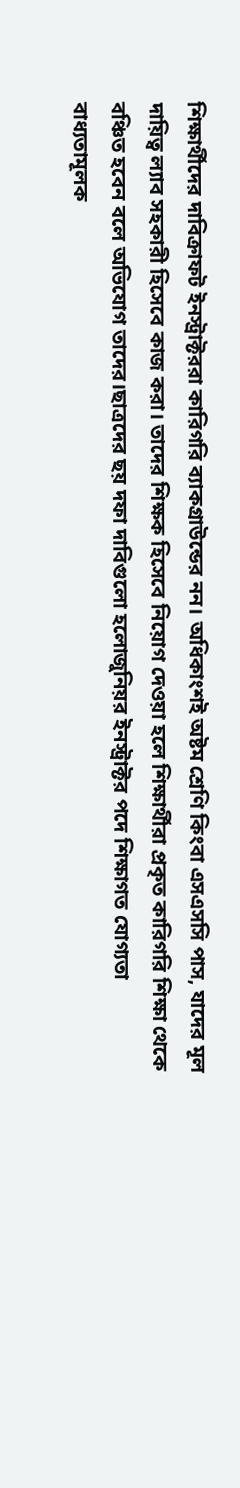শিক্ষার্থীদের দাবিক্রাফট ইনস্ট্রাক্টররা কারিগরি ব্যাকগ্রাউন্ডের নন। অধিকাংশই অষ্টম শ্রেণি কিংবা এসএসসি পাস, যাদের মূল দায়িত্ব ল্যাব সহকারী হিসেবে কাজ করা। তাদের শিক্ষক হিসেবে নিয়োগ দেওয়া হলে শিক্ষার্থীরা প্রকৃত কারিগরি শিক্ষা থেকে বঞ্চিত হবেন বলে অভিযোগ তাদের।ছাত্রদের ছয় দফা দাবিগুলো হলোজুনিয়র ইনস্ট্রাক্টর পদে শিক্ষাগত যোগ্যতা বাধ্যতামূলক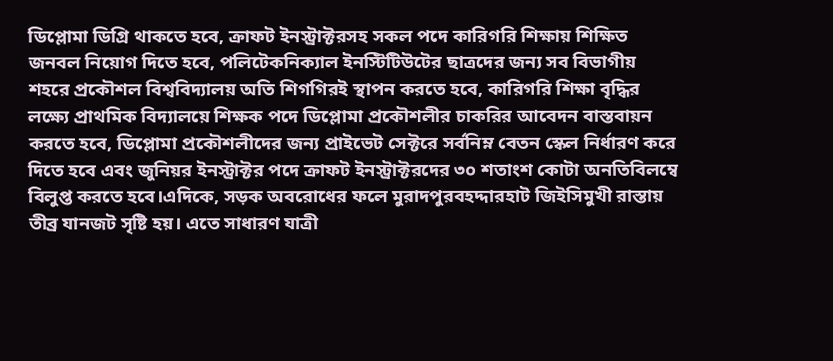ডিপ্লোমা ডিগ্রি থাকতে হবে, ক্রাফট ইনস্ট্রাক্টরসহ সকল পদে কারিগরি শিক্ষায় শিক্ষিত জনবল নিয়োগ দিতে হবে, পলিটেকনিক্যাল ইনস্টিটিউটের ছাত্রদের জন্য সব বিভাগীয় শহরে প্রকৌশল বিশ্ববিদ্যালয় অতি শিগগিরই স্থাপন করতে হবে, কারিগরি শিক্ষা বৃদ্ধির লক্ষ্যে প্রাথমিক বিদ্যালয়ে শিক্ষক পদে ডিপ্লোমা প্রকৌশলীর চাকরির আবেদন বাস্তবায়ন করতে হবে, ডিপ্লোমা প্রকৌশলীদের জন্য প্রাইভেট সেক্টরে সর্বনিম্ন বেতন স্কেল নির্ধারণ করে দিতে হবে এবং জুনিয়র ইনস্ট্রাক্টর পদে ক্রাফট ইনস্ট্রাক্টরদের ৩০ শতাংশ কোটা অনতিবিলম্বে বিলুপ্ত করতে হবে।এদিকে, সড়ক অবরোধের ফলে মুরাদপুরবহদ্দারহাট জিইসিমুখী রাস্তায় তীব্র যানজট সৃষ্টি হয়। এতে সাধারণ যাত্রী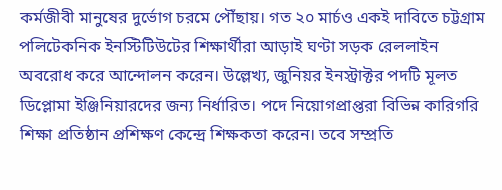কর্মজীবী মানুষের দুর্ভোগ চরমে পৌঁছায়। গত ২০ মার্চও একই দাবিতে চট্টগ্রাম পলিটেকনিক ইনস্টিটিউটের শিক্ষার্থীরা আড়াই ঘণ্টা সড়ক রেললাইন অবরোধ করে আন্দোলন করেন। উল্লেখ্য, জুনিয়র ইনস্ট্রাক্টর পদটি মূলত ডিপ্লোমা ইঞ্জিনিয়ারদের জন্য নির্ধারিত। পদে নিয়োগপ্রাপ্তরা বিভিন্ন কারিগরি শিক্ষা প্রতিষ্ঠান প্রশিক্ষণ কেন্দ্রে শিক্ষকতা করেন। তবে সম্প্রতি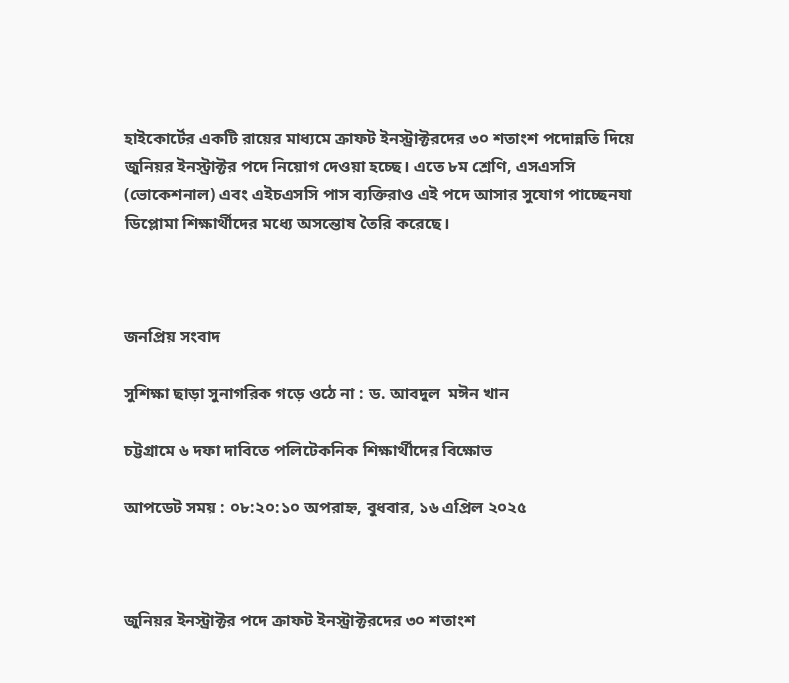হাইকোর্টের একটি রায়ের মাধ্যমে ক্রাফট ইনস্ট্রাক্টরদের ৩০ শতাংশ পদোন্নতি দিয়ে জুনিয়র ইনস্ট্রাক্টর পদে নিয়োগ দেওয়া হচ্ছে। এতে ৮ম শ্রেণি, এসএসসি (ভোকেশনাল) এবং এইচএসসি পাস ব্যক্তিরাও এই পদে আসার সুযোগ পাচ্ছেনযা ডিপ্লোমা শিক্ষার্থীদের মধ্যে অসন্তোষ তৈরি করেছে।



জনপ্রিয় সংবাদ

সুশিক্ষা ছাড়া সুনাগরিক গড়ে ওঠে না : ড. আবদুল  মঈন খান

চট্টগ্রামে ৬ দফা দাবিতে পলিটেকনিক শিক্ষার্থীদের বিক্ষোভ

আপডেট সময় : ০৮:২০:১০ অপরাহ্ন, বুধবার, ১৬ এপ্রিল ২০২৫



জুনিয়র ইনস্ট্রাক্টর পদে ক্রাফট ইনস্ট্রাক্টরদের ৩০ শতাংশ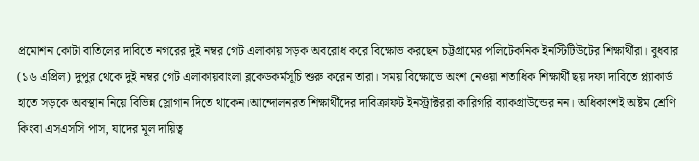প্রমোশন কোটা বাতিলের দাবিতে নগরের দুই নম্বর গেট এলাকায় সড়ক অবরোধ করে বিক্ষোভ করছেন চট্টগ্রামের পলিটেকনিক ইনস্টিটিউটের শিক্ষার্থীরা। বুধবার (১৬ এপ্রিল) দুপুর থেকে দুই নম্বর গেট এলাকায়বাংলা ব্লকেডকর্মসূচি শুরু করেন তারা। সময় বিক্ষোভে অংশ নেওয়া শতাধিক শিক্ষার্থী ছয় দফা দাবিতে প্ল্যাকার্ড হাতে সড়কে অবস্থান নিয়ে বিভিন্ন স্লোগান দিতে থাকেন।আন্দোলনরত শিক্ষার্থীদের দাবিক্রাফট ইনস্ট্রাক্টররা কারিগরি ব্যাকগ্রাউন্ডের নন। অধিকাংশই অষ্টম শ্রেণি কিংবা এসএসসি পাস, যাদের মূল দায়িত্ব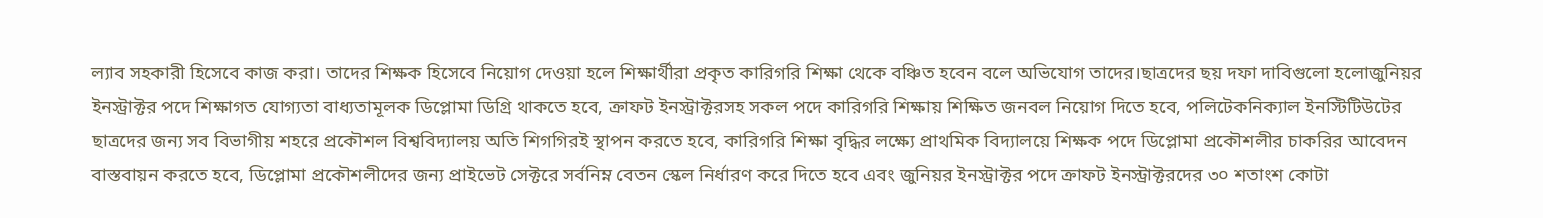ল্যাব সহকারী হিসেবে কাজ করা। তাদের শিক্ষক হিসেবে নিয়োগ দেওয়া হলে শিক্ষার্থীরা প্রকৃত কারিগরি শিক্ষা থেকে বঞ্চিত হবেন বলে অভিযোগ তাদের।ছাত্রদের ছয় দফা দাবিগুলো হলোজুনিয়র ইনস্ট্রাক্টর পদে শিক্ষাগত যোগ্যতা বাধ্যতামূলক ডিপ্লোমা ডিগ্রি থাকতে হবে, ক্রাফট ইনস্ট্রাক্টরসহ সকল পদে কারিগরি শিক্ষায় শিক্ষিত জনবল নিয়োগ দিতে হবে, পলিটেকনিক্যাল ইনস্টিটিউটের ছাত্রদের জন্য সব বিভাগীয় শহরে প্রকৌশল বিশ্ববিদ্যালয় অতি শিগগিরই স্থাপন করতে হবে, কারিগরি শিক্ষা বৃদ্ধির লক্ষ্যে প্রাথমিক বিদ্যালয়ে শিক্ষক পদে ডিপ্লোমা প্রকৌশলীর চাকরির আবেদন বাস্তবায়ন করতে হবে, ডিপ্লোমা প্রকৌশলীদের জন্য প্রাইভেট সেক্টরে সর্বনিম্ন বেতন স্কেল নির্ধারণ করে দিতে হবে এবং জুনিয়র ইনস্ট্রাক্টর পদে ক্রাফট ইনস্ট্রাক্টরদের ৩০ শতাংশ কোটা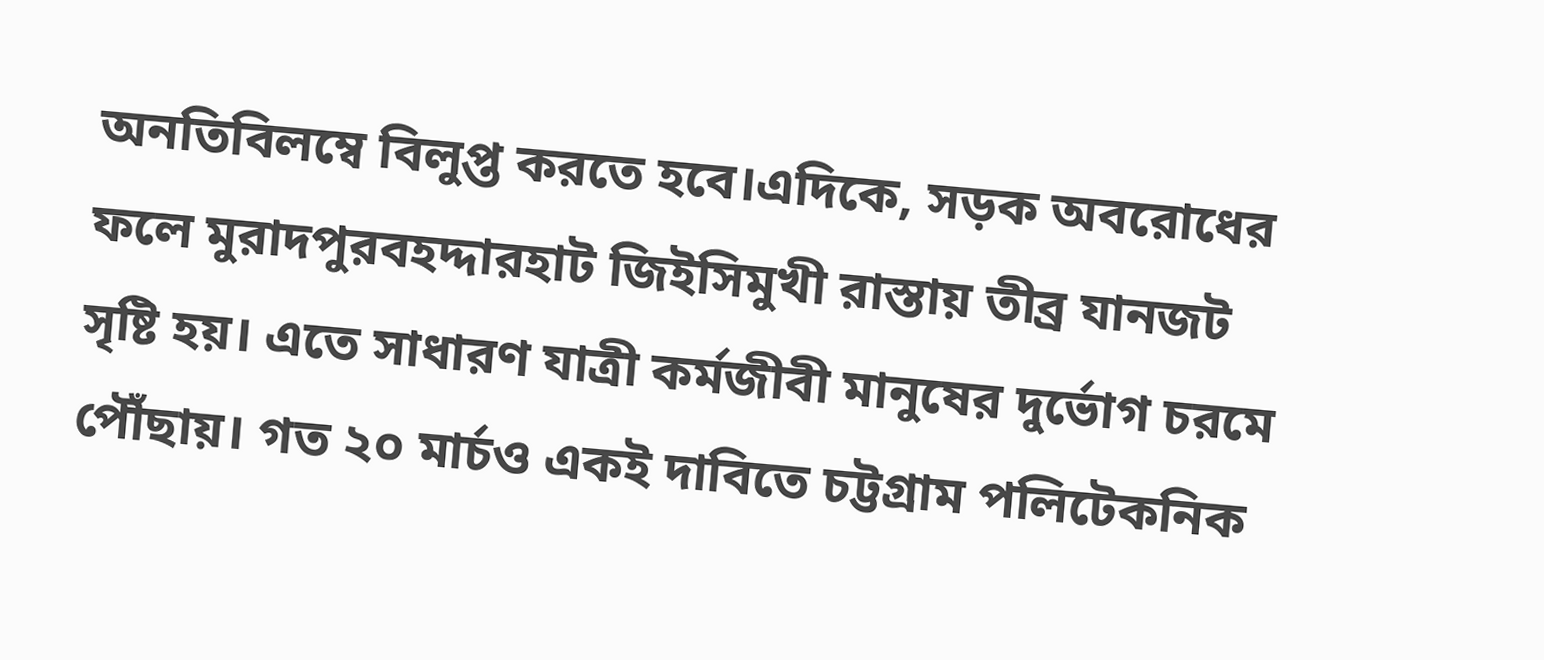অনতিবিলম্বে বিলুপ্ত করতে হবে।এদিকে, সড়ক অবরোধের ফলে মুরাদপুরবহদ্দারহাট জিইসিমুখী রাস্তায় তীব্র যানজট সৃষ্টি হয়। এতে সাধারণ যাত্রী কর্মজীবী মানুষের দুর্ভোগ চরমে পৌঁছায়। গত ২০ মার্চও একই দাবিতে চট্টগ্রাম পলিটেকনিক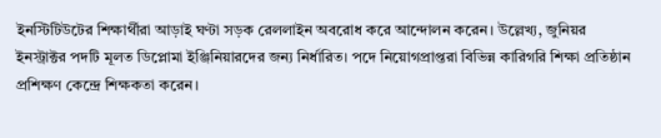ইনস্টিটিউটের শিক্ষার্থীরা আড়াই ঘণ্টা সড়ক রেললাইন অবরোধ করে আন্দোলন করেন। উল্লেখ্য, জুনিয়র ইনস্ট্রাক্টর পদটি মূলত ডিপ্লোমা ইঞ্জিনিয়ারদের জন্য নির্ধারিত। পদে নিয়োগপ্রাপ্তরা বিভিন্ন কারিগরি শিক্ষা প্রতিষ্ঠান প্রশিক্ষণ কেন্দ্রে শিক্ষকতা করেন।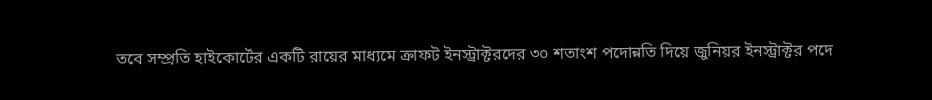তবে সম্প্রতি হাইকোর্টের একটি রায়ের মাধ্যমে ক্রাফট ইনস্ট্রাক্টরদের ৩০ শতাংশ পদোন্নতি দিয়ে জুনিয়র ইনস্ট্রাক্টর পদে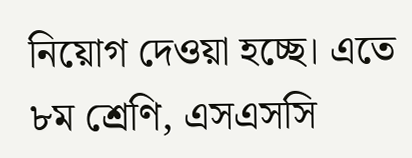নিয়োগ দেওয়া হচ্ছে। এতে ৮ম শ্রেণি, এসএসসি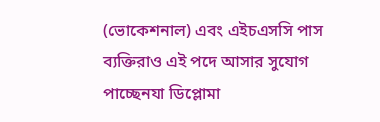(ভোকেশনাল) এবং এইচএসসি পাস ব্যক্তিরাও এই পদে আসার সুযোগ পাচ্ছেনযা ডিপ্লোমা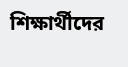শিক্ষার্থীদের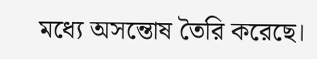মধ্যে অসন্তোষ তৈরি করেছে।